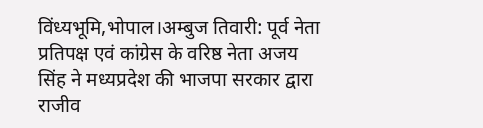विंध्यभूमि,भोपाल।अम्बुज तिवारी: पूर्व नेता प्रतिपक्ष एवं कांग्रेस के वरिष्ठ नेता अजय सिंह ने मध्यप्रदेश की भाजपा सरकार द्वारा राजीव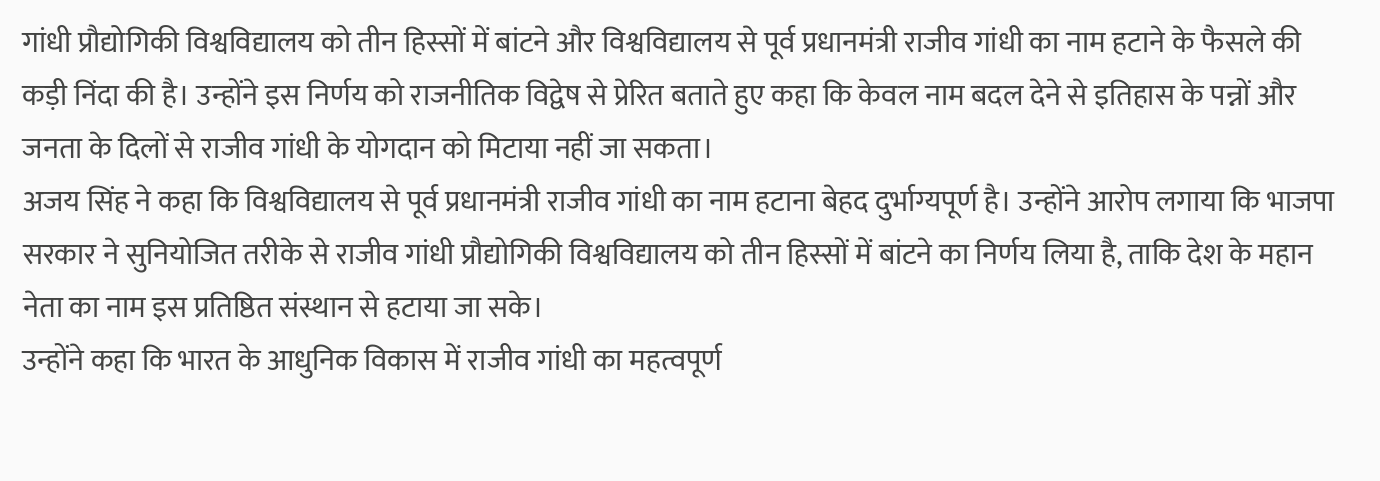गांधी प्रौद्योगिकी विश्वविद्यालय को तीन हिस्सों में बांटने और विश्वविद्यालय से पूर्व प्रधानमंत्री राजीव गांधी का नाम हटाने के फैसले की कड़ी निंदा की है। उन्होंने इस निर्णय को राजनीतिक विद्वेष से प्रेरित बताते हुए कहा कि केवल नाम बदल देने से इतिहास के पन्नों और जनता के दिलों से राजीव गांधी के योगदान को मिटाया नहीं जा सकता।
अजय सिंह ने कहा कि विश्वविद्यालय से पूर्व प्रधानमंत्री राजीव गांधी का नाम हटाना बेहद दुर्भाग्यपूर्ण है। उन्होंने आरोप लगाया कि भाजपा सरकार ने सुनियोजित तरीके से राजीव गांधी प्रौद्योगिकी विश्वविद्यालय को तीन हिस्सों में बांटने का निर्णय लिया है, ताकि देश के महान नेता का नाम इस प्रतिष्ठित संस्थान से हटाया जा सके।
उन्होंने कहा कि भारत के आधुनिक विकास में राजीव गांधी का महत्वपूर्ण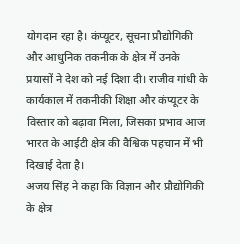योगदान रहा है। कंप्यूटर, सूचना प्रौद्योगिकी और आधुनिक तकनीक के क्षेत्र में उनके प्रयासों ने देश को नई दिशा दी। राजीव गांधी के कार्यकाल में तकनीकी शिक्षा और कंप्यूटर के विस्तार को बढ़ावा मिला, जिसका प्रभाव आज भारत के आईटी क्षेत्र की वैश्विक पहचान में भी दिखाई देता है।
अजय सिंह ने कहा कि विज्ञान और प्रौद्योगिकी के क्षेत्र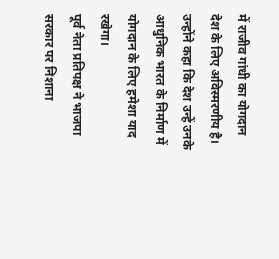में राजीव गांधी का योगदान देश के लिए अविस्मरणीय है। उन्होंने कहा कि देश उन्हें उनके आधुनिक भारत के निर्माण में योगदान के लिए हमेशा याद रखेगा।
पूर्व नेता प्रतिपक्ष ने भाजपा सरकार पर निशाना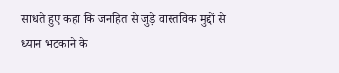साधते हुए कहा कि जनहित से जुड़े वास्तविक मुद्दों से ध्यान भटकाने के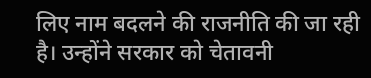लिए नाम बदलने की राजनीति की जा रही है। उन्होंने सरकार को चेतावनी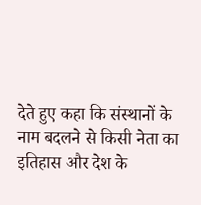देते हुए कहा कि संस्थानों के नाम बदलने से किसी नेता का इतिहास और देश के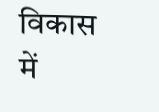विकास में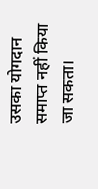उसका योगदान समाप्त नहीं किया जा सकता।